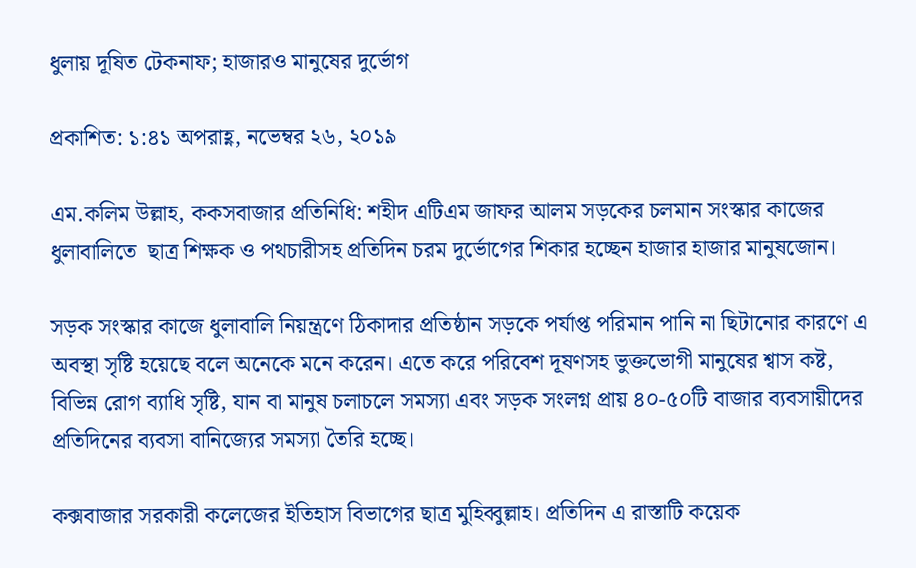ধুলায় দূষিত টেকনাফ; হাজারও মানুষের দুর্ভোগ

প্রকাশিত: ১:৪১ অপরাহ্ণ, নভেম্বর ২৬, ২০১৯

এম.কলিম উল্লাহ, ককসবাজার প্রতিনিধি: শহীদ এটিএম জাফর আলম সড়কের চলমান সংস্কার কাজের ধুলাবালিতে  ছাত্র শিক্ষক ও পথচারীসহ প্রতিদিন চরম দুর্ভোগের শিকার হচ্ছেন হাজার হাজার মানুষজোন।

সড়ক সংস্কার কাজে ধুলাবালি নিয়ন্ত্রণে ঠিকাদার প্রতিষ্ঠান সড়কে পর্যাপ্ত পরিমান পানি না ছিটানোর কারণে এ অবস্থা সৃষ্টি হয়েছে বলে অনেকে মনে করেন। এতে করে পরিবেশ দূষণসহ ভুক্তভোগী মানুষের শ্বাস কষ্ট, বিভিন্ন রোগ ব্যাধি সৃষ্টি, যান বা মানুষ চলাচলে সমস্যা এবং সড়ক সংলগ্ন প্রায় ৪০-৫০টি বাজার ব্যবসায়ীদের প্রতিদিনের ব্যবসা বানিজ্যের সমস্যা তৈরি হচ্ছে।

কক্সবাজার সরকারী কলেজের ইতিহাস বিভাগের ছাত্র মুহিব্বুল্লাহ। প্রতিদিন এ রাস্তাটি কয়েক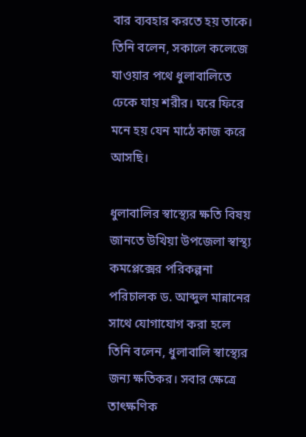বার ব্যবহার করতে হয় তাকে। তিনি বলেন, সকালে কলেজে যাওয়ার পথে ধুলাবালিতে ঢেকে যায় শরীর। ঘরে ফিরে মনে হয় যেন মাঠে কাজ করে আসছি।

ধুলাবালির স্বাস্থ্যের ক্ষতি বিষয় জানতে উখিয়া উপজেলা স্বাস্থ্য কমপ্লেক্সের পরিকল্পনা পরিচালক ড. আব্দুল মান্নানের সাথে যোগাযোগ করা হলে তিনি বলেন, ধুলাবালি স্বাস্থ্যের জন্য ক্ষতিকর। সবার ক্ষেত্রে তাৎক্ষণিক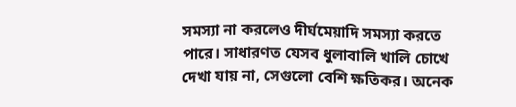সমস্যা না করলেও দীর্ঘমেয়াদি সমস্যা করতে পারে। সাধারণত যেসব ধুলাবালি খালি চোখে দেখা যায় না, সেগুলো বেশি ক্ষতিকর। অনেক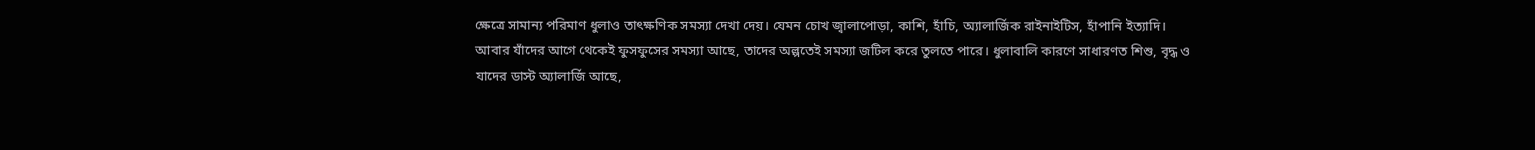ক্ষেত্রে সামান্য পরিমাণ ধুলাও তাৎক্ষণিক সমস্যা দেখা দেয়। যেমন চোখ জ্বালাপোড়া, কাশি, হাঁচি, অ্যালার্জিক রাইনাইটিস, হাঁপানি ইত্যাদি। আবার যাঁদের আগে থেকেই ফুসফুসের সমস্যা আছে, তাদের অল্পতেই সমস্যা জটিল করে তুলতে পারে। ধুলাবালি কারণে সাধারণত শিশু, বৃদ্ধ ও যাদের ডাস্ট অ্যালার্জি আছে,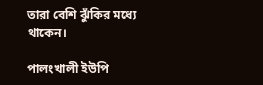তারা বেশি ঝুঁকির মধ্যে থাকেন।

পালংখালী ইউপি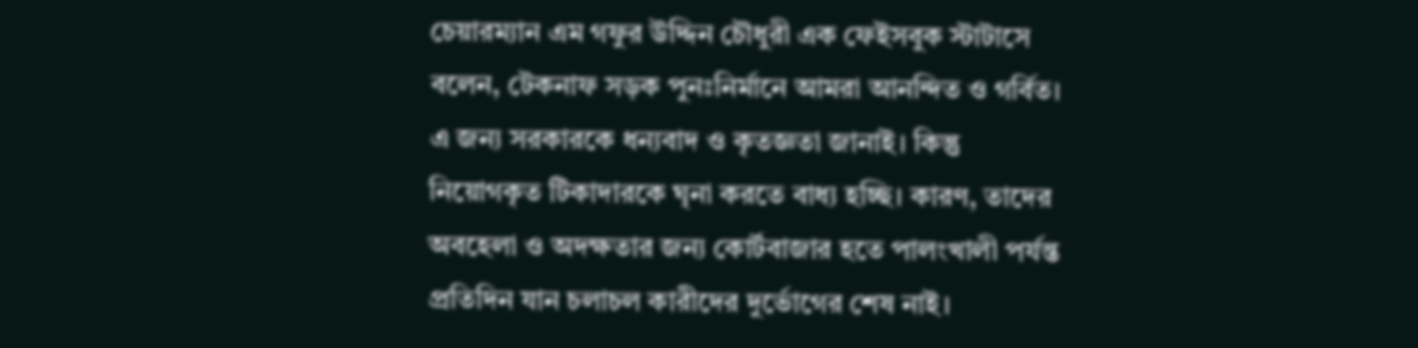চেয়ারম্যান এম গফুর উদ্দিন চৌধুরী এক ফেইসবুক স্টাটাসে বলেন, টেকনাফ সড়ক পুনঃনির্মানে আমরা আনন্দিত ও গর্বিত। এ জন্য সরকারকে ধন্যবাদ ও কৃতজ্ঞতা জানাই। কিন্তু নিয়োগকৃত টিকাদারকে ঘৃনা করতে বাধ্য হচ্ছি। কারণ, তাদের অবহেলা ও অদক্ষতার জন্য কোর্টবাজার হতে পালংখালী পর্যন্ত প্রতিদিন যান চলাচল কারীদের দুর্ভোগের শেষ নাই।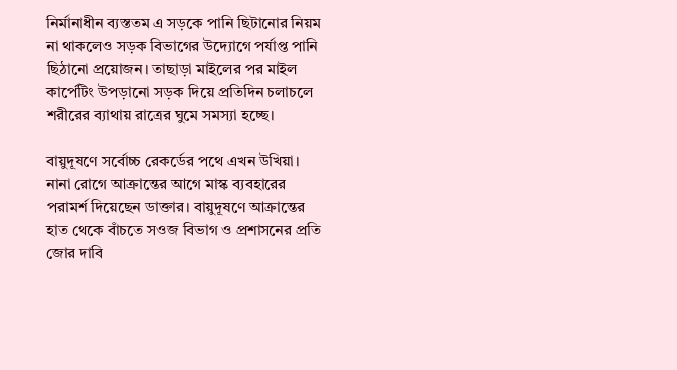নির্মানাধীন ব্যস্ততম এ সড়কে পানি ছিটানোর নিয়ম না থাকলেও সড়ক বিভাগের উদ্যোগে পর্যাপ্ত পানি ছিঠানো প্রয়োজন। তাছাড়া মাইলের পর মাইল কার্পেটিং উপড়ানো সড়ক দিয়ে প্রতিদিন চলাচলে শরীরের ব্যাথায় রাত্রের ঘুমে সমস্যা হচ্ছে।

বায়ুদূষণে সর্বোচ্চ রেকর্ডের পথে এখন উখিয়া। নানা রোগে আক্রান্তের আগে মাস্ক ব্যবহারের পরামর্শ দিয়েছেন ডাক্তার। বায়ুদূষণে আক্রান্তের হাত থেকে বাঁচতে সওজ বিভাগ ও প্রশাসনের প্রতি জোর দাবি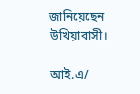জানিয়েছেন উখিয়াবাসী।

আই.এ/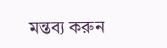মন্তব্য করুন